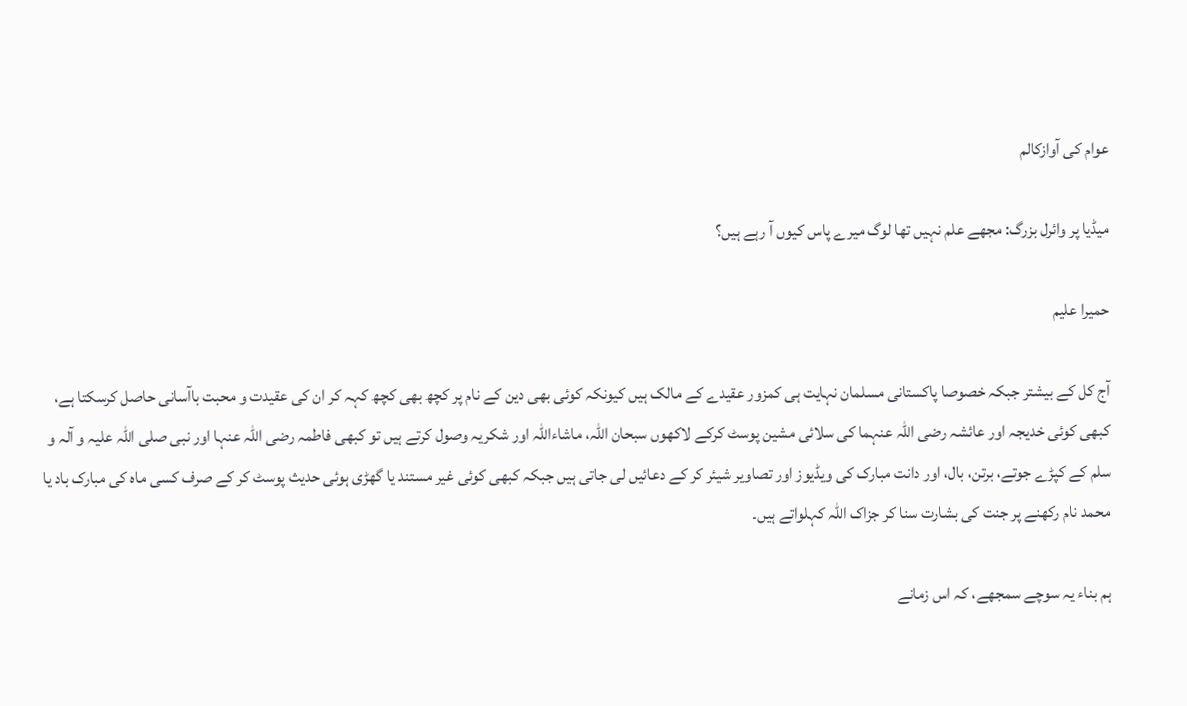عوام کی آوازکالم

میڈیا پر وائرل بزرگ: مجھے علم نہیں تھا لوگ میرے پاس کیوں آ رہے ہیں؟

حمیرا علیم

آج کل کے بیشتر جبکہ خصوصا پاکستانی مسلمان نہایت ہی کمزور عقیدے کے مالک ہیں کیونکہ کوئی بھی دین کے نام پر کچھ بھی کچھ کہہ کر ان کی عقیدت و محبت باآسانی حاصل کرسکتا ہے، کبھی کوئی خدیجہ اور عائشہ رضی اللہ عنہما کی سلائی مشین پوسٹ کرکے لاکھوں سبحان اللہ، ماشاءاللہ اور شکریہ وصول کرتے ہیں تو کبھی فاطمہ رضی اللہ عنہا اور نبی صلی اللہ علیہ و آلہ و سلم کے کپڑے جوتے، برتن، بال، اور دانت مبارک کی ویڈیوز اور تصاویر شیئر کر کے دعائیں لی جاتی ہیں جبکہ کبھی کوئی غیر مستند یا گھڑی ہوئی حدیث پوسٹ کر کے صرف کسی ماہ کی مبارک باد یا محمد نام رکھنے پر جنت کی بشارت سنا کر جزاک اللہ کہلواتے ہیں۔

ہم بناء یہ سوچے سمجھے، کہ اس زمانے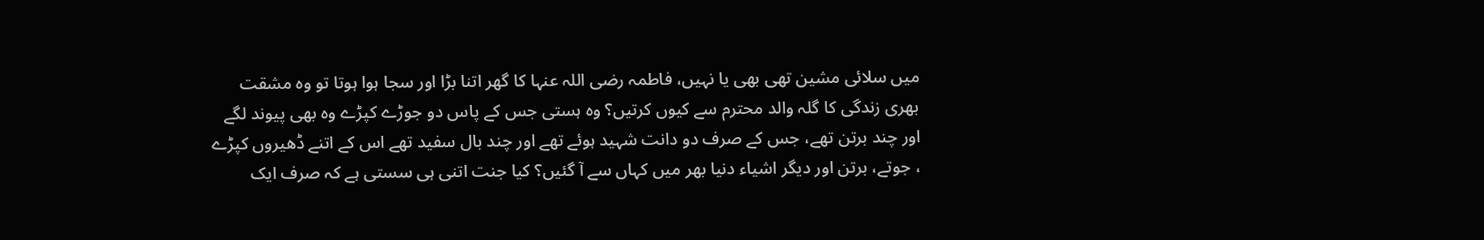میں سلائی مشین تھی بھی یا نہیں، فاطمہ رضی اللہ عنہا کا گھر اتنا بڑا اور سجا ہوا ہوتا تو وہ مشقت بھری زندگی کا گلہ والد محترم سے کیوں کرتیں؟ وہ ہستی جس کے پاس دو جوڑے کپڑے وہ بھی پیوند لگے اور چند برتن تھے، جس کے صرف دو دانت شہید ہوئے تھے اور چند بال سفید تھے اس کے اتنے ڈھیروں کپڑے ، جوتے، برتن اور دیگر اشیاء دنیا بھر میں کہاں سے آ گئیں؟ کیا جنت اتنی ہی سستی ہے کہ صرف ایک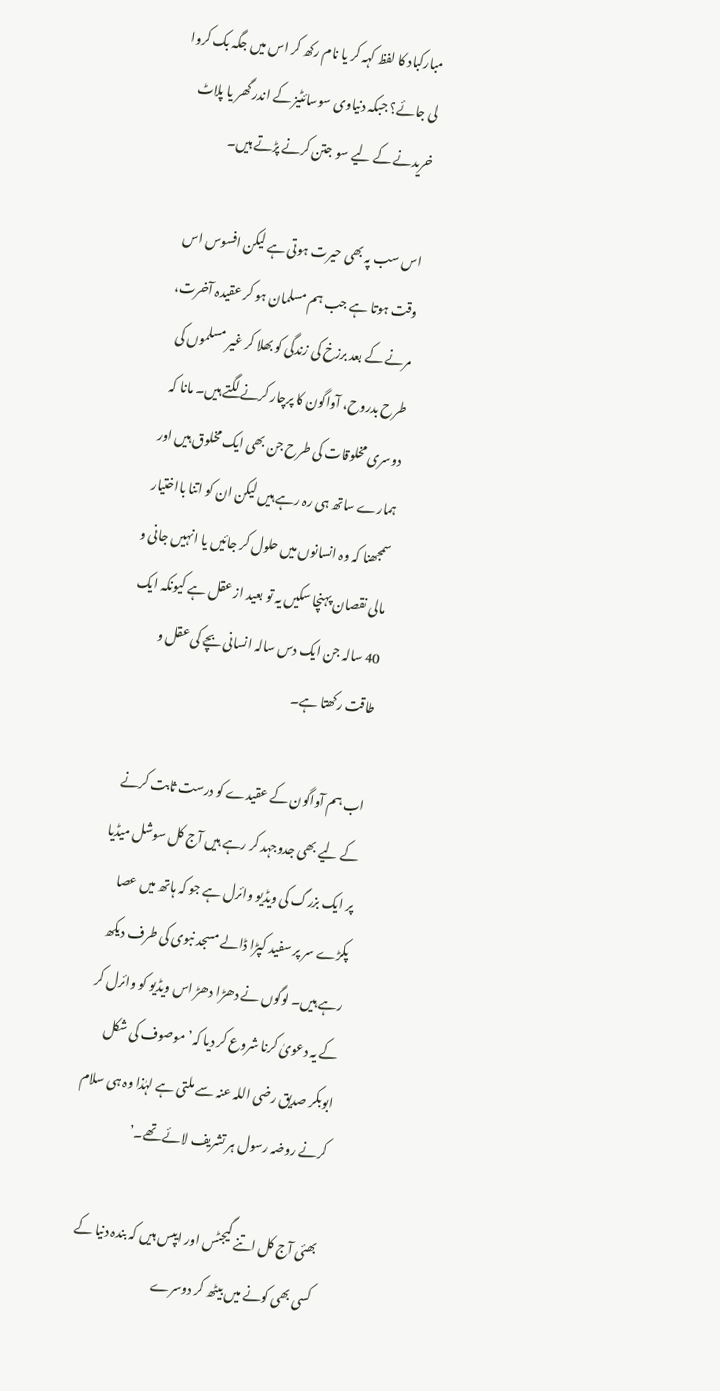مبارکباد کا لفظ کہہ کر یا نام رکھ کر اس میں جگہ بک کروا لی جائے؟ جبکہ دنیاوی سوسائٹیز کے اندر گھر یا پلاٹ خریدنے کے لیے سو جتن کرنے پڑتے ہیں۔

اس سب پہ بھی حیرت ہوتی ہے لیکن افسوس اس وقت ہوتا ہے جب ہم مسلمان ہو کر عقیدہ آخرت، مرنے کے بعد برزخ کی زندگی کو بھلا کر غیر مسلموں کی طرح بدروح، آواگون کا پرچار کرنے لگتے ہیں۔ مانا کہ دوسری مخلوقات کی طرح جن بھی ایک مخلوق ہیں اور ہمارے ساتھ ہی رہ رہے ہیں لیکن ان کو اتنا بااختیار سمجھنا کہ وہ انسانوں میں حلول کر جائیں یا انہیں جانی و مالی نقصان پہنچا سکیں یہ تو بعید از عقل ہے کیونکہ ایک 40 سالہ جن ایک دس سالہ انسانی بچے کی عقل و طاقت رکھتا ہے۔

اب ہم آواگون کے عقیدے کو درست ثابت کرنے کے لیے بھی جدوجہد کر رہے ہیں آج کل سوشل میڈیا پر ایک بزرگ کی ویڈیو وائرل ہے جو کہ ہاتھ میں عصا پکڑے سر پر سفید کپڑا ڈالے مسجد نبوی کی طرف دیکھ رہے ہیں۔ لوگوں نے دھڑا دھڑ اس ویڈیو کو وائرل کر کے یہ دعویٰ کرنا شروع کر دیا کہ’موصوف کی شکل ابوبکر صدیق رضی اللہ عنہ سے ملتی ہے لہٰذا وہ ہی سلام کرنے روضہ رسول ہر تشریف لائے تھے۔’

بھئی آج کل اتنے گیجٹس اور ایپس ہیں کہ بندہ دنیا کے کسی بھی کونے میں بیٹھ کر دوسرے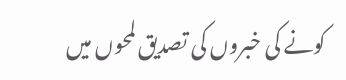کونے کی خبروں کی تصدیق لمحوں میں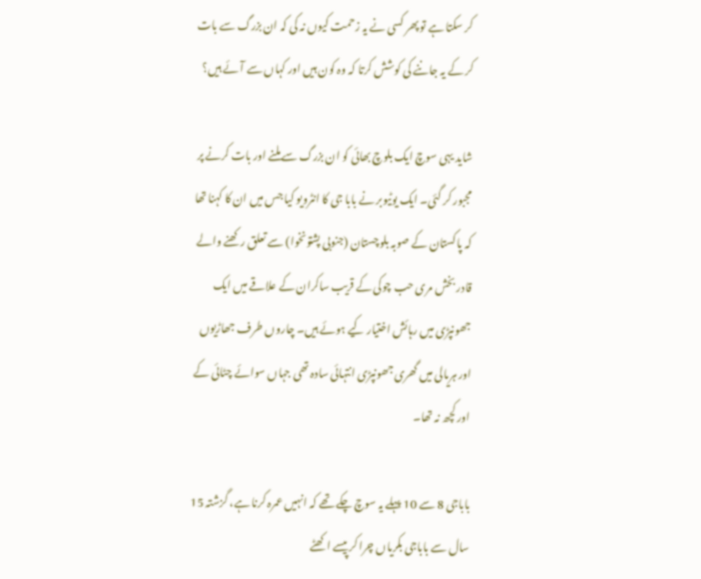کر سکتا ہے تو پھر کسی نے یہ زحمت کیوں نہ کی کہ ان بزرگ سے بات کر کے یہ جاننے کی کوشش کرتا کہ وہ کون ہیں اور کہاں سے آئے ہیں؟

شاید یہی سوچ ایک بلوچ بھائی کو ان بزرگ سے ملنے اور بات کرنے پر مجبور کر گئی۔ ایک یوٹیوبر نے بابا جی کا انٹرویو کیا جس میں ان کا کہنا تھا کہ پاکستان کے صوبہ بلوچستان (جنوبی پشتونخوا) سے تعلق رکھنے والے قادر بخش مری حب چوکی کے قریب ساکران کے علاقے میں ایک جھونپڑی میں رہائش اختیار کیے ہوئے ہیں۔ چاروں طرف جھاڑیوں اور ہریالی میں گھری جھونپڑی انتہائی سادہ تھی جہاں سوائے چٹائی کے اور کچھ نہ تھا۔

باباجی 8 سے 10 پہلے یہ سوچ چکے تھے کہ انہیں عمرہ کرنا ہے، گزشتہ 15 سال سے باباجی بکریاں چرا کر پیسے اکھٹے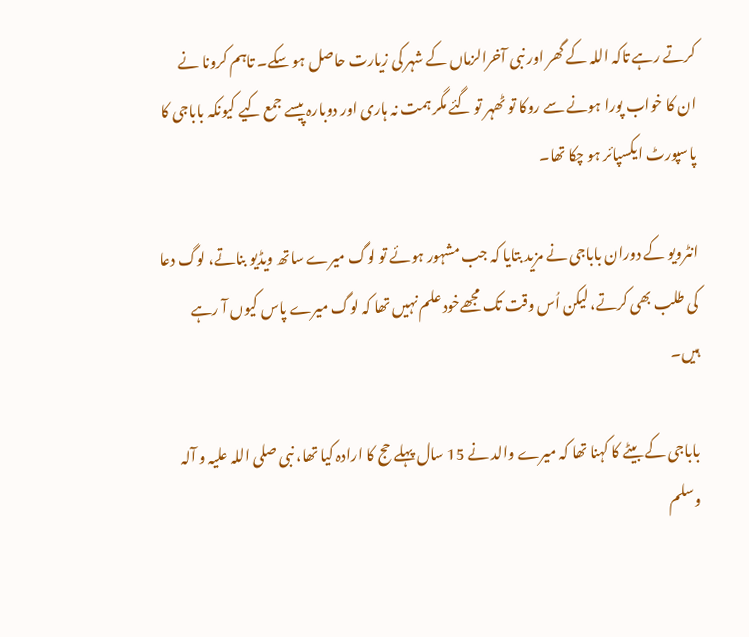کرتے رہے تاکہ اللہ کے گھر اور نبی آخرالزماں کے شہر کی زیارت حاصل ہو سکے۔ تاہم کرونا نے ان کا خواب پورا ہونے سے روکا تو ٹھہر تو گئے مگر ہمت نہ ہاری اور دوبارہ پیسے جمع کیے کیونکہ باباجی کا پاسپورٹ ایکسپائر ہو چکا تھا۔

انٹرویو کے دوران باباجی نے مزید بتایا کہ جب مشہور ہوئے تو لوگ میرے ساتھ ویڈیو بناتے، لوگ دعا کی طلب بھی کرتے، لیکن اُس وقت تک مجھےخود علم نہیں تھا کہ لوگ میرے پاس کیوں آ رہے ہیں۔

باباجی کے بیٹے کا کہنا تھا کہ میرے والد نے 15 سال پہلے حج کا ارادہ کیا تھا، نبی صلی اللہ علیہ و آلہ وسلم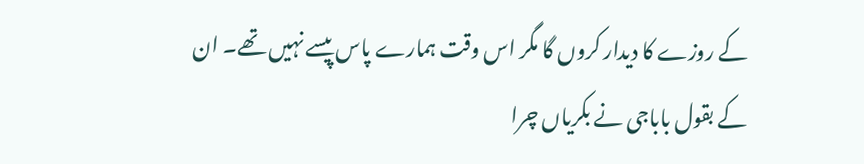کے روزے کا دیدار کروں گا مگر اس وقت ہمارے پاس پیسے نہیں تھے۔ ان کے بقول باباجی نے بکریاں چرا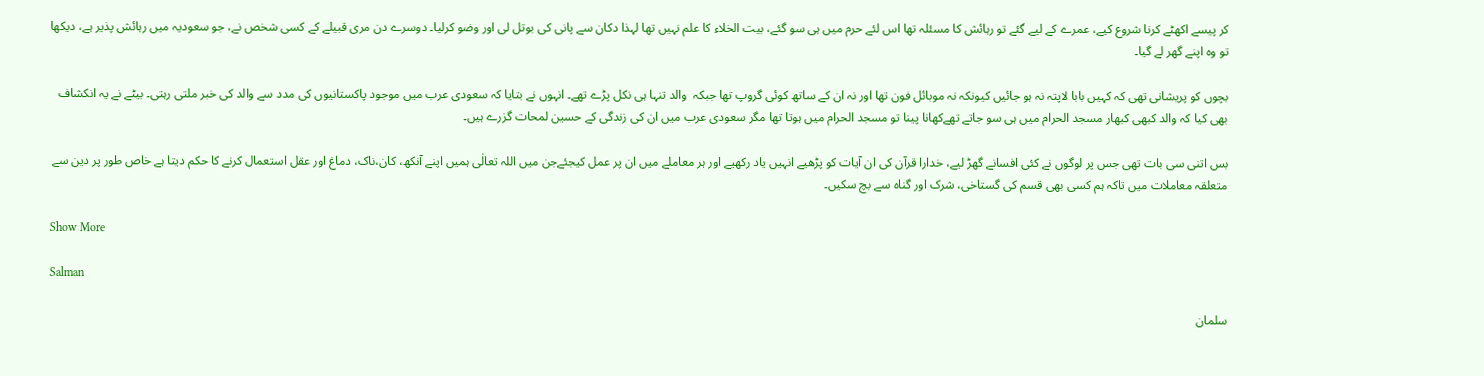کر پیسے اکھٹے کرنا شروع کیے، عمرے کے لیے گئے تو رہائش کا مسئلہ تھا اس لئے حرم میں ہی سو گئے، بیت الخلاء کا علم نہیں تھا لہذا دکان سے پانی کی بوتل لی اور وضو کرلیا۔ دوسرے دن مری قبیلے کے کسی شخص نے، جو سعودیہ میں رہائش پذیر ہے، دیکھا تو وہ اپنے گھر لے گیا۔

بچوں کو پریشانی تھی کہ کہیں بابا لاپتہ نہ ہو جائیں کیونکہ نہ موبائل فون تھا اور نہ ان کے ساتھ کوئی گروپ تھا جبکہ  والد تنہا ہی نکل پڑے تھے۔ انہوں نے بتایا کہ سعودی عرب میں موجود پاکستانیوں کی مدد سے والد کی خبر ملتی رہتی۔ بیٹے نے یہ انکشاف بھی کیا کہ والد کبھی کبھار مسجد الحرام میں ہی سو جاتے تھےکھانا پینا تو مسجد الحرام میں ہوتا تھا مگر سعودی عرب میں ان کی زندگی کے حسین لمحات گزرے ہیں۔

بس اتنی سی بات تھی جس پر لوگوں نے کئی افسانے گھڑ لیے، خدارا قرآن کی ان آیات کو پڑھیے انہیں یاد رکھیے اور ہر معاملے میں ان پر عمل کیجئےجن میں اللہ تعالٰی ہمیں اپنے آنکھ، کان،ناک، دماغ اور عقل استعمال کرنے کا حکم دیتا ہے خاص طور پر دین سے متعلقہ معاملات میں تاکہ ہم کسی بھی قسم کی گستاخی، شرک اور گناہ سے بچ سکیں۔

Show More

Salman

سلمان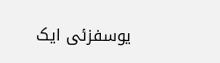یوسفزئی ایک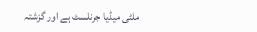ملٹی میڈیا جرنلسٹ ہے اور گزشتہ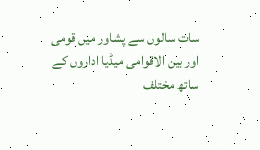سات سالوں سے پشاور میں قومی اور بین الاقوامی میڈیا اداروں کے ساتھ مختلف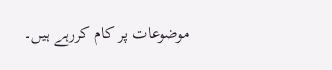موضوعات پر کام کررہے ہیں۔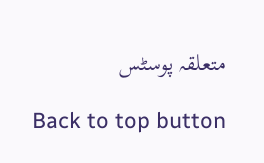متعلقہ پوسٹس

Back to top button